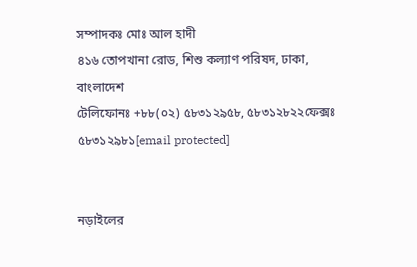সম্পাদকঃ মোঃ আল হাদী
৪১৬ তোপখানা রোড, শিশু কল্যাণ পরিষদ, ঢাকা, বাংলাদেশ
টেলিফোনঃ +৮৮(০২) ৫৮৩১২৯৫৮, ৫৮৩১২৮২২ফেক্সঃ ৫৮৩১২৯৮১[email protected]


নড়াইলের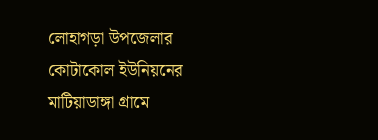লোহাগড়া উপজেলার কোটাকোল ইউনিয়নের মাটিয়াডাঙ্গা গ্রামে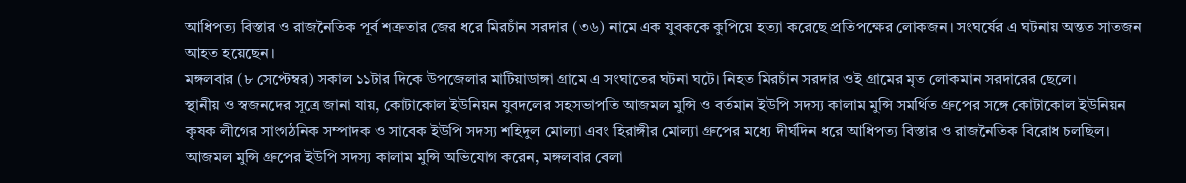আধিপত্য বিস্তার ও রাজনৈতিক পূর্ব শত্রুতার জের ধরে মিরচাঁন সরদার (৩৬) নামে এক যুবককে কুপিয়ে হত্যা করেছে প্রতিপক্ষের লোকজন। সংঘর্ষের এ ঘটনায় অন্তত সাতজন আহত হয়েছেন।
মঙ্গলবার (৮ সেপ্টেম্বর) সকাল ১১টার দিকে উপজেলার মাটিয়াডাঙ্গা গ্রামে এ সংঘাতের ঘটনা ঘটে। নিহত মিরচাঁন সরদার ওই গ্রামের মৃত লোকমান সরদারের ছেলে।
স্থানীয় ও স্বজনদের সূত্রে জানা যায়, কোটাকোল ইউনিয়ন যুবদলের সহসভাপতি আজমল মুন্সি ও বর্তমান ইউপি সদস্য কালাম মুন্সি সমর্থিত গ্রুপের সঙ্গে কোটাকোল ইউনিয়ন কৃষক লীগের সাংগঠনিক সম্পাদক ও সাবেক ইউপি সদস্য শহিদুল মোল্যা এবং হিরাঙ্গীর মোল্যা গ্রুপের মধ্যে দীর্ঘদিন ধরে আধিপত্য বিস্তার ও রাজনৈতিক বিরোধ চলছিল।
আজমল মুন্সি গ্রুপের ইউপি সদস্য কালাম মুন্সি অভিযোগ করেন, মঙ্গলবার বেলা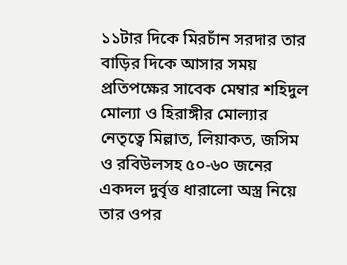১১টার দিকে মিরচাঁন সরদার তার বাড়ির দিকে আসার সময় প্রতিপক্ষের সাবেক মেম্বার শহিদুল মোল্যা ও হিরাঙ্গীর মোল্যার নেতৃত্বে মিল্লাত, লিয়াকত, জসিম ও রবিউলসহ ৫০-৬০ জনের একদল দুর্বৃত্ত ধারালো অস্ত্র নিয়ে তার ওপর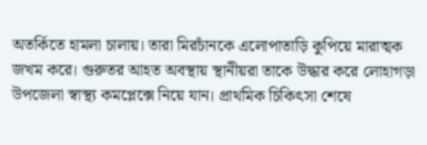অতর্কিতে হামলা চালায়। তারা মিরচাঁনকে এলোপাতাড়ি কুপিয়ে মারাত্মক জখম করে। গুরুতর আহত অবস্থায় স্থানীয়রা তাকে উদ্ধার করে লোহাগড়া উপজেলা স্বাস্থ্য কমপ্লেক্সে নিয়ে যান। প্রাথমিক চিকিৎসা শেষে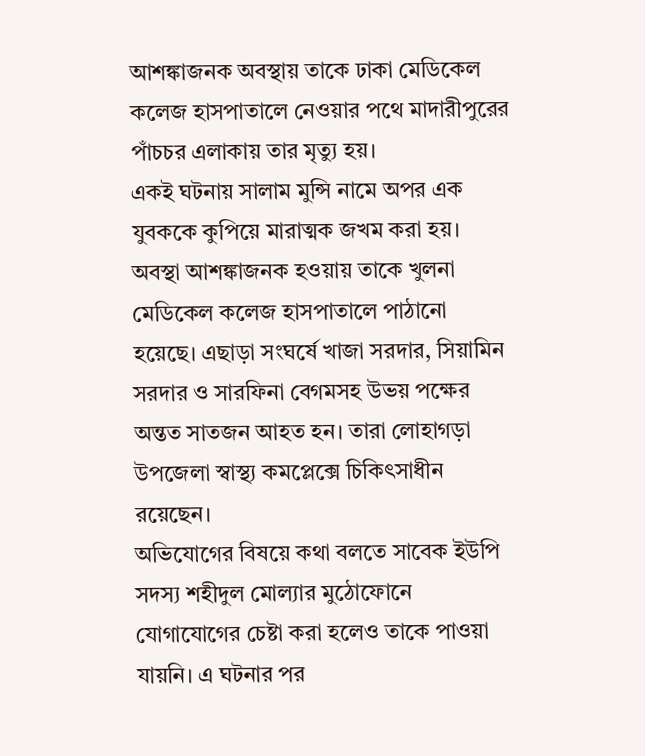আশঙ্কাজনক অবস্থায় তাকে ঢাকা মেডিকেল কলেজ হাসপাতালে নেওয়ার পথে মাদারীপুরের পাঁচচর এলাকায় তার মৃত্যু হয়।
একই ঘটনায় সালাম মুন্সি নামে অপর এক যুবককে কুপিয়ে মারাত্মক জখম করা হয়। অবস্থা আশঙ্কাজনক হওয়ায় তাকে খুলনা মেডিকেল কলেজ হাসপাতালে পাঠানো হয়েছে। এছাড়া সংঘর্ষে খাজা সরদার, সিয়ামিন সরদার ও সারফিনা বেগমসহ উভয় পক্ষের অন্তত সাতজন আহত হন। তারা লোহাগড়া উপজেলা স্বাস্থ্য কমপ্লেক্সে চিকিৎসাধীন রয়েছেন।
অভিযোগের বিষয়ে কথা বলতে সাবেক ইউপি সদস্য শহীদুল মোল্যার মুঠোফোনে যোগাযোগের চেষ্টা করা হলেও তাকে পাওয়া যায়নি। এ ঘটনার পর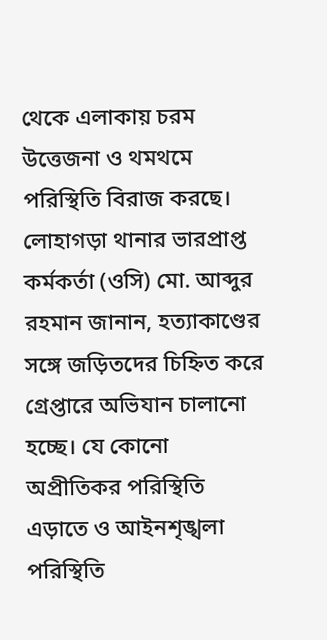থেকে এলাকায় চরম উত্তেজনা ও থমথমে পরিস্থিতি বিরাজ করছে।
লোহাগড়া থানার ভারপ্রাপ্ত কর্মকর্তা (ওসি) মো. আব্দুর রহমান জানান, হত্যাকাণ্ডের সঙ্গে জড়িতদের চিহ্নিত করে গ্রেপ্তারে অভিযান চালানো হচ্ছে। যে কোনো অপ্রীতিকর পরিস্থিতি এড়াতে ও আইনশৃঙ্খলা পরিস্থিতি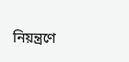নিয়ন্ত্রণে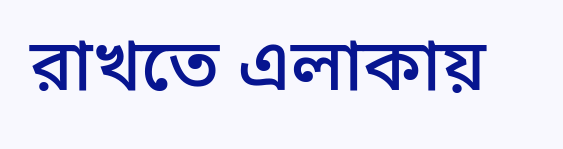রাখতে এলাকায়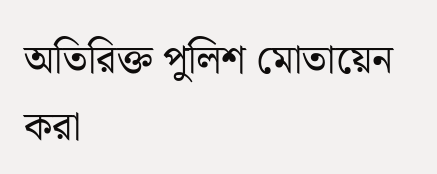অতিরিক্ত পুলিশ মোতায়েন করা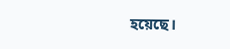হয়েছে।